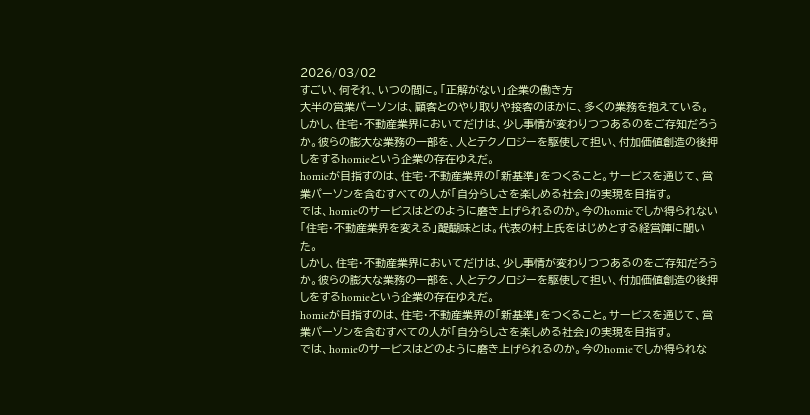2026/03/02
すごい、何それ、いつの間に。「正解がない」企業の働き方
大半の営業パーソンは、顧客とのやり取りや接客のほかに、多くの業務を抱えている。
しかし、住宅・不動産業界においてだけは、少し事情が変わりつつあるのをご存知だろうか。彼らの膨大な業務の一部を、人とテクノロジーを駆使して担い、付加価値創造の後押しをするhomieという企業の存在ゆえだ。
homieが目指すのは、住宅・不動産業界の「新基準」をつくること。サービスを通じて、営業パーソンを含むすべての人が「自分らしさを楽しめる社会」の実現を目指す。
では、homieのサービスはどのように磨き上げられるのか。今のhomieでしか得られない「住宅・不動産業界を変える」醍醐味とは。代表の村上氏をはじめとする経営陣に聞いた。
しかし、住宅・不動産業界においてだけは、少し事情が変わりつつあるのをご存知だろうか。彼らの膨大な業務の一部を、人とテクノロジーを駆使して担い、付加価値創造の後押しをするhomieという企業の存在ゆえだ。
homieが目指すのは、住宅・不動産業界の「新基準」をつくること。サービスを通じて、営業パーソンを含むすべての人が「自分らしさを楽しめる社会」の実現を目指す。
では、homieのサービスはどのように磨き上げられるのか。今のhomieでしか得られな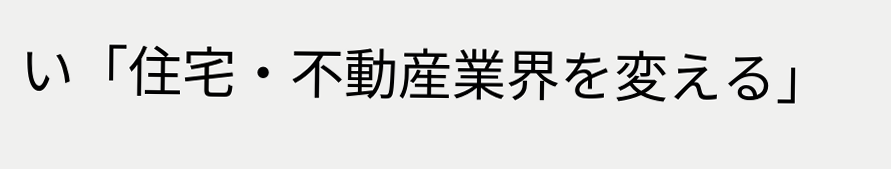い「住宅・不動産業界を変える」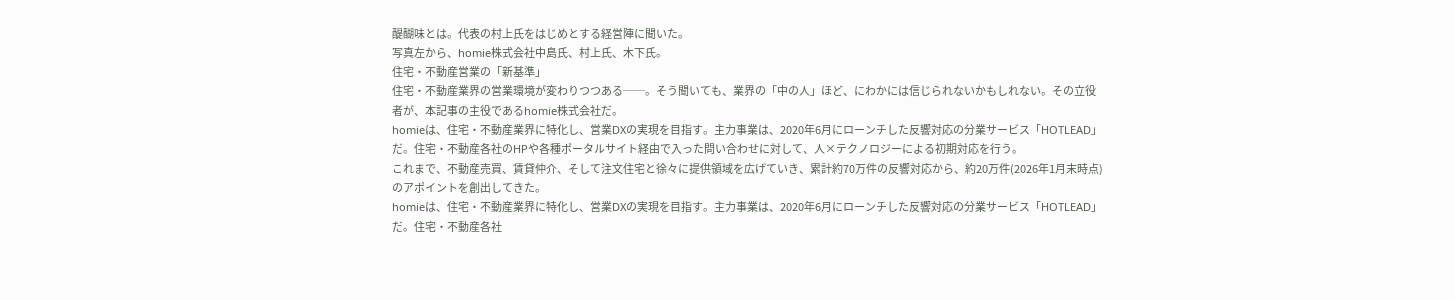醍醐味とは。代表の村上氏をはじめとする経営陣に聞いた。
写真左から、homie株式会社中島氏、村上氏、木下氏。
住宅・不動産営業の「新基準」
住宅・不動産業界の営業環境が変わりつつある──。そう聞いても、業界の「中の人」ほど、にわかには信じられないかもしれない。その立役者が、本記事の主役であるhomie株式会社だ。
homieは、住宅・不動産業界に特化し、営業DXの実現を目指す。主力事業は、2020年6月にローンチした反響対応の分業サービス「HOTLEAD」だ。住宅・不動産各社のHPや各種ポータルサイト経由で入った問い合わせに対して、人×テクノロジーによる初期対応を行う。
これまで、不動産売買、賃貸仲介、そして注文住宅と徐々に提供領域を広げていき、累計約70万件の反響対応から、約20万件(2026年1月末時点)のアポイントを創出してきた。
homieは、住宅・不動産業界に特化し、営業DXの実現を目指す。主力事業は、2020年6月にローンチした反響対応の分業サービス「HOTLEAD」だ。住宅・不動産各社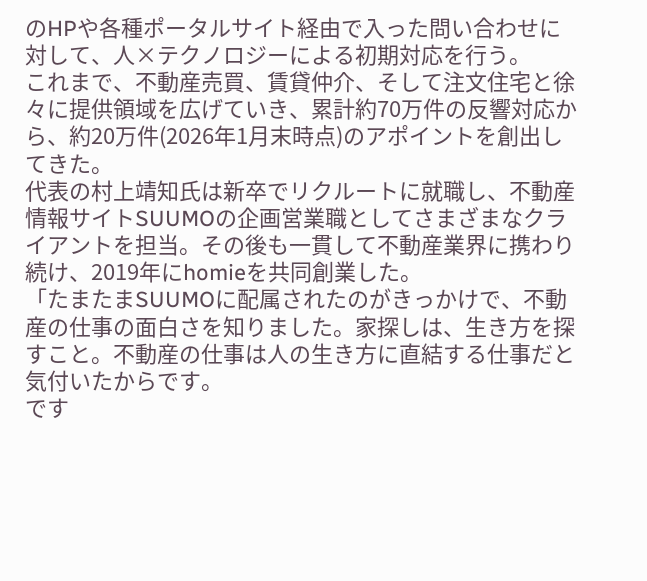のHPや各種ポータルサイト経由で入った問い合わせに対して、人×テクノロジーによる初期対応を行う。
これまで、不動産売買、賃貸仲介、そして注文住宅と徐々に提供領域を広げていき、累計約70万件の反響対応から、約20万件(2026年1月末時点)のアポイントを創出してきた。
代表の村上靖知氏は新卒でリクルートに就職し、不動産情報サイトSUUMOの企画営業職としてさまざまなクライアントを担当。その後も一貫して不動産業界に携わり続け、2019年にhomieを共同創業した。
「たまたまSUUMOに配属されたのがきっかけで、不動産の仕事の面白さを知りました。家探しは、生き方を探すこと。不動産の仕事は人の生き方に直結する仕事だと気付いたからです。
です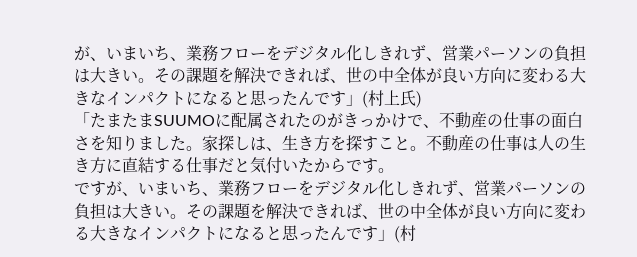が、いまいち、業務フローをデジタル化しきれず、営業パーソンの負担は大きい。その課題を解決できれば、世の中全体が良い方向に変わる大きなインパクトになると思ったんです」(村上氏)
「たまたまSUUMOに配属されたのがきっかけで、不動産の仕事の面白さを知りました。家探しは、生き方を探すこと。不動産の仕事は人の生き方に直結する仕事だと気付いたからです。
ですが、いまいち、業務フローをデジタル化しきれず、営業パーソンの負担は大きい。その課題を解決できれば、世の中全体が良い方向に変わる大きなインパクトになると思ったんです」(村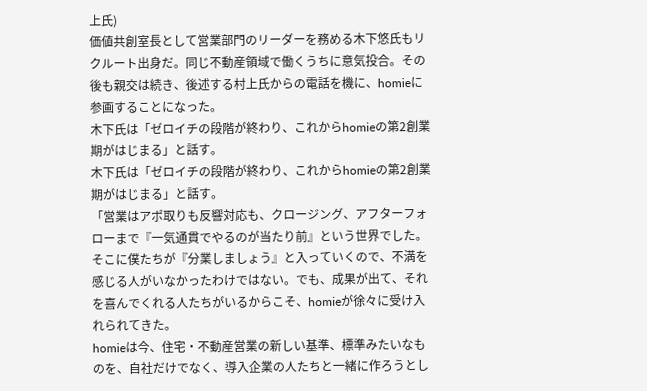上氏)
価値共創室長として営業部門のリーダーを務める木下悠氏もリクルート出身だ。同じ不動産領域で働くうちに意気投合。その後も親交は続き、後述する村上氏からの電話を機に、homieに参画することになった。
木下氏は「ゼロイチの段階が終わり、これからhomieの第2創業期がはじまる」と話す。
木下氏は「ゼロイチの段階が終わり、これからhomieの第2創業期がはじまる」と話す。
「営業はアポ取りも反響対応も、クロージング、アフターフォローまで『一気通貫でやるのが当たり前』という世界でした。
そこに僕たちが『分業しましょう』と入っていくので、不満を感じる人がいなかったわけではない。でも、成果が出て、それを喜んでくれる人たちがいるからこそ、homieが徐々に受け入れられてきた。
homieは今、住宅・不動産営業の新しい基準、標準みたいなものを、自社だけでなく、導入企業の人たちと一緒に作ろうとし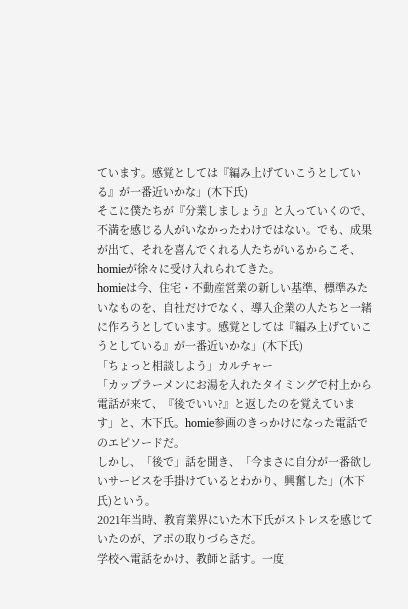ています。感覚としては『編み上げていこうとしている』が一番近いかな」(木下氏)
そこに僕たちが『分業しましょう』と入っていくので、不満を感じる人がいなかったわけではない。でも、成果が出て、それを喜んでくれる人たちがいるからこそ、homieが徐々に受け入れられてきた。
homieは今、住宅・不動産営業の新しい基準、標準みたいなものを、自社だけでなく、導入企業の人たちと一緒に作ろうとしています。感覚としては『編み上げていこうとしている』が一番近いかな」(木下氏)
「ちょっと相談しよう」カルチャー
「カップラーメンにお湯を入れたタイミングで村上から電話が来て、『後でいい?』と返したのを覚えています」と、木下氏。homie参画のきっかけになった電話でのエピソードだ。
しかし、「後で」話を聞き、「今まさに自分が一番欲しいサービスを手掛けているとわかり、興奮した」(木下氏)という。
2021年当時、教育業界にいた木下氏がストレスを感じていたのが、アポの取りづらさだ。
学校へ電話をかけ、教師と話す。一度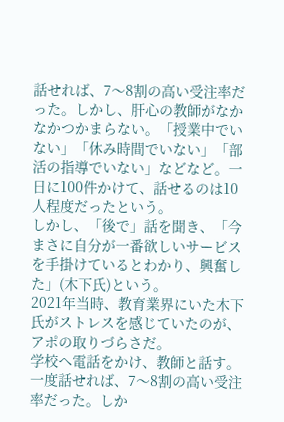話せれば、7〜8割の高い受注率だった。しかし、肝心の教師がなかなかつかまらない。「授業中でいない」「休み時間でいない」「部活の指導でいない」などなど。一日に100件かけて、話せるのは10人程度だったという。
しかし、「後で」話を聞き、「今まさに自分が一番欲しいサービスを手掛けているとわかり、興奮した」(木下氏)という。
2021年当時、教育業界にいた木下氏がストレスを感じていたのが、アポの取りづらさだ。
学校へ電話をかけ、教師と話す。一度話せれば、7〜8割の高い受注率だった。しか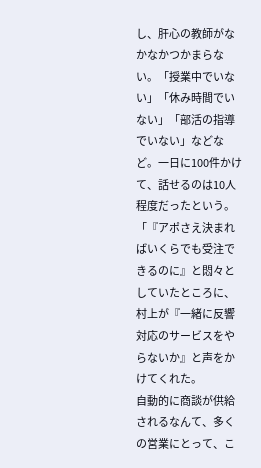し、肝心の教師がなかなかつかまらない。「授業中でいない」「休み時間でいない」「部活の指導でいない」などなど。一日に100件かけて、話せるのは10人程度だったという。
「『アポさえ決まればいくらでも受注できるのに』と悶々としていたところに、村上が『一緒に反響対応のサービスをやらないか』と声をかけてくれた。
自動的に商談が供給されるなんて、多くの営業にとって、こ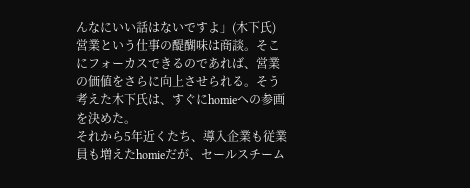んなにいい話はないですよ」(木下氏)
営業という仕事の醍醐味は商談。そこにフォーカスできるのであれば、営業の価値をさらに向上させられる。そう考えた木下氏は、すぐにhomieへの参画を決めた。
それから5年近くたち、導入企業も従業員も増えたhomieだが、セールスチーム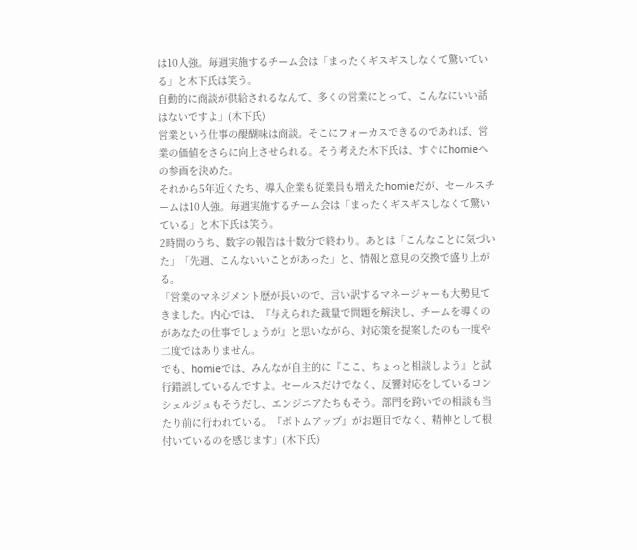は10人強。毎週実施するチーム会は「まったくギスギスしなくて驚いている」と木下氏は笑う。
自動的に商談が供給されるなんて、多くの営業にとって、こんなにいい話はないですよ」(木下氏)
営業という仕事の醍醐味は商談。そこにフォーカスできるのであれば、営業の価値をさらに向上させられる。そう考えた木下氏は、すぐにhomieへの参画を決めた。
それから5年近くたち、導入企業も従業員も増えたhomieだが、セールスチームは10人強。毎週実施するチーム会は「まったくギスギスしなくて驚いている」と木下氏は笑う。
2時間のうち、数字の報告は十数分で終わり。あとは「こんなことに気づいた」「先週、こんないいことがあった」と、情報と意見の交換で盛り上がる。
「営業のマネジメント歴が長いので、言い訳するマネージャーも大勢見てきました。内心では、『与えられた裁量で問題を解決し、チームを導くのがあなたの仕事でしょうが』と思いながら、対応策を提案したのも一度や二度ではありません。
でも、homieでは、みんなが自主的に『ここ、ちょっと相談しよう』と試行錯誤しているんですよ。セールスだけでなく、反響対応をしているコンシェルジュもそうだし、エンジニアたちもそう。部門を跨いでの相談も当たり前に行われている。『ボトムアップ』がお題目でなく、精神として根付いているのを感じます」(木下氏)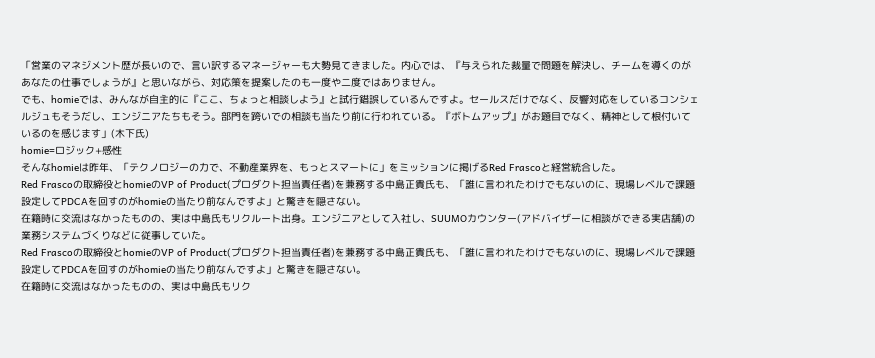「営業のマネジメント歴が長いので、言い訳するマネージャーも大勢見てきました。内心では、『与えられた裁量で問題を解決し、チームを導くのがあなたの仕事でしょうが』と思いながら、対応策を提案したのも一度や二度ではありません。
でも、homieでは、みんなが自主的に『ここ、ちょっと相談しよう』と試行錯誤しているんですよ。セールスだけでなく、反響対応をしているコンシェルジュもそうだし、エンジニアたちもそう。部門を跨いでの相談も当たり前に行われている。『ボトムアップ』がお題目でなく、精神として根付いているのを感じます」(木下氏)
homie=ロジック+感性
そんなhomieは昨年、「テクノロジーの力で、不動産業界を、もっとスマートに」をミッションに掲げるRed Frascoと経営統合した。
Red Frascoの取締役とhomieのVP of Product(プロダクト担当責任者)を兼務する中島正貴氏も、「誰に言われたわけでもないのに、現場レベルで課題設定してPDCAを回すのがhomieの当たり前なんですよ」と驚きを隠さない。
在籍時に交流はなかったものの、実は中島氏もリクルート出身。エンジニアとして入社し、SUUMOカウンター(アドバイザーに相談ができる実店舗)の業務システムづくりなどに従事していた。
Red Frascoの取締役とhomieのVP of Product(プロダクト担当責任者)を兼務する中島正貴氏も、「誰に言われたわけでもないのに、現場レベルで課題設定してPDCAを回すのがhomieの当たり前なんですよ」と驚きを隠さない。
在籍時に交流はなかったものの、実は中島氏もリク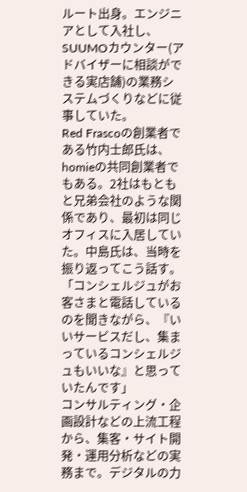ルート出身。エンジニアとして入社し、SUUMOカウンター(アドバイザーに相談ができる実店舗)の業務システムづくりなどに従事していた。
Red Frascoの創業者である竹内士郎氏は、homieの共同創業者でもある。2社はもともと兄弟会社のような関係であり、最初は同じオフィスに入居していた。中島氏は、当時を振り返ってこう話す。
「コンシェルジュがお客さまと電話しているのを聞きながら、『いいサービスだし、集まっているコンシェルジュもいいな』と思っていたんです」
コンサルティング・企画設計などの上流工程から、集客・サイト開発・運用分析などの実務まで。デジタルの力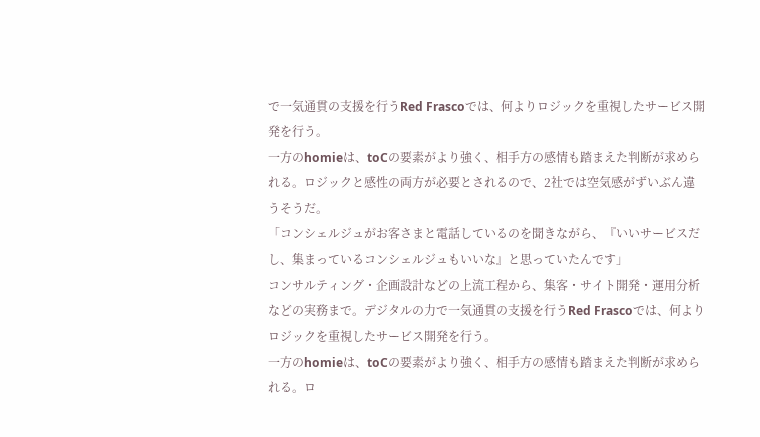で一気通貫の支援を行うRed Frascoでは、何よりロジックを重視したサービス開発を行う。
一方のhomieは、toCの要素がより強く、相手方の感情も踏まえた判断が求められる。ロジックと感性の両方が必要とされるので、2社では空気感がずいぶん違うそうだ。
「コンシェルジュがお客さまと電話しているのを聞きながら、『いいサービスだし、集まっているコンシェルジュもいいな』と思っていたんです」
コンサルティング・企画設計などの上流工程から、集客・サイト開発・運用分析などの実務まで。デジタルの力で一気通貫の支援を行うRed Frascoでは、何よりロジックを重視したサービス開発を行う。
一方のhomieは、toCの要素がより強く、相手方の感情も踏まえた判断が求められる。ロ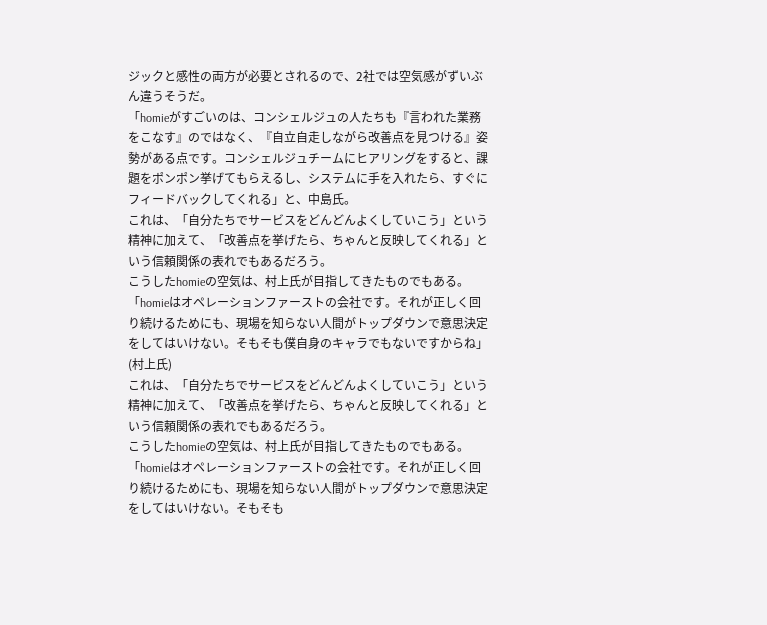ジックと感性の両方が必要とされるので、2社では空気感がずいぶん違うそうだ。
「homieがすごいのは、コンシェルジュの人たちも『言われた業務をこなす』のではなく、『自立自走しながら改善点を見つける』姿勢がある点です。コンシェルジュチームにヒアリングをすると、課題をポンポン挙げてもらえるし、システムに手を入れたら、すぐにフィードバックしてくれる」と、中島氏。
これは、「自分たちでサービスをどんどんよくしていこう」という精神に加えて、「改善点を挙げたら、ちゃんと反映してくれる」という信頼関係の表れでもあるだろう。
こうしたhomieの空気は、村上氏が目指してきたものでもある。
「homieはオペレーションファーストの会社です。それが正しく回り続けるためにも、現場を知らない人間がトップダウンで意思決定をしてはいけない。そもそも僕自身のキャラでもないですからね」(村上氏)
これは、「自分たちでサービスをどんどんよくしていこう」という精神に加えて、「改善点を挙げたら、ちゃんと反映してくれる」という信頼関係の表れでもあるだろう。
こうしたhomieの空気は、村上氏が目指してきたものでもある。
「homieはオペレーションファーストの会社です。それが正しく回り続けるためにも、現場を知らない人間がトップダウンで意思決定をしてはいけない。そもそも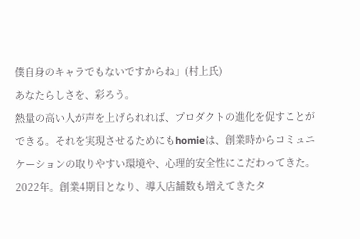僕自身のキャラでもないですからね」(村上氏)
あなたらしさを、彩ろう。
熱量の高い人が声を上げられれば、プロダクトの進化を促すことができる。それを実現させるためにもhomieは、創業時からコミュニケーションの取りやすい環境や、心理的安全性にこだわってきた。
2022年。創業4期目となり、導入店舗数も増えてきたタ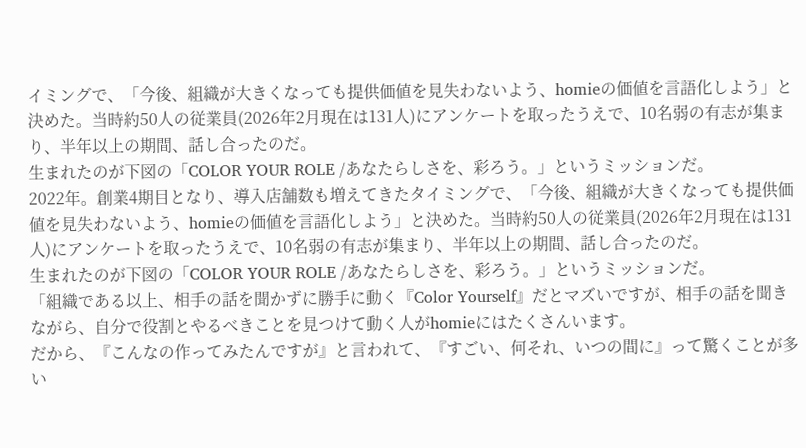イミングで、「今後、組織が大きくなっても提供価値を見失わないよう、homieの価値を言語化しよう」と決めた。当時約50人の従業員(2026年2月現在は131人)にアンケートを取ったうえで、10名弱の有志が集まり、半年以上の期間、話し合ったのだ。
生まれたのが下図の「COLOR YOUR ROLE /あなたらしさを、彩ろう。」というミッションだ。
2022年。創業4期目となり、導入店舗数も増えてきたタイミングで、「今後、組織が大きくなっても提供価値を見失わないよう、homieの価値を言語化しよう」と決めた。当時約50人の従業員(2026年2月現在は131人)にアンケートを取ったうえで、10名弱の有志が集まり、半年以上の期間、話し合ったのだ。
生まれたのが下図の「COLOR YOUR ROLE /あなたらしさを、彩ろう。」というミッションだ。
「組織である以上、相手の話を聞かずに勝手に動く『Color Yourself』だとマズいですが、相手の話を聞きながら、自分で役割とやるべきことを見つけて動く人がhomieにはたくさんいます。
だから、『こんなの作ってみたんですが』と言われて、『すごい、何それ、いつの間に』って驚くことが多い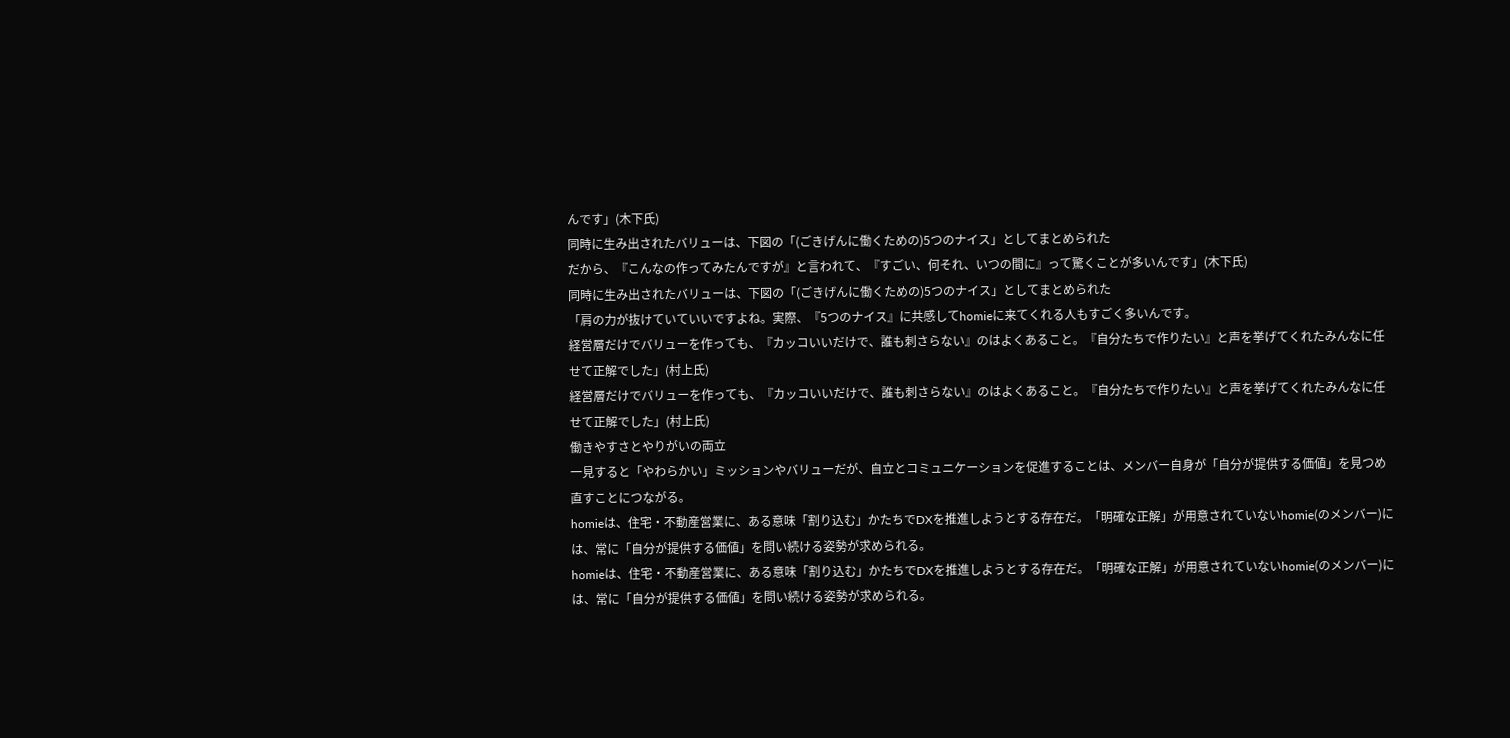んです」(木下氏)
同時に生み出されたバリューは、下図の「(ごきげんに働くための)5つのナイス」としてまとめられた
だから、『こんなの作ってみたんですが』と言われて、『すごい、何それ、いつの間に』って驚くことが多いんです」(木下氏)
同時に生み出されたバリューは、下図の「(ごきげんに働くための)5つのナイス」としてまとめられた
「肩の力が抜けていていいですよね。実際、『5つのナイス』に共感してhomieに来てくれる人もすごく多いんです。
経営層だけでバリューを作っても、『カッコいいだけで、誰も刺さらない』のはよくあること。『自分たちで作りたい』と声を挙げてくれたみんなに任せて正解でした」(村上氏)
経営層だけでバリューを作っても、『カッコいいだけで、誰も刺さらない』のはよくあること。『自分たちで作りたい』と声を挙げてくれたみんなに任せて正解でした」(村上氏)
働きやすさとやりがいの両立
一見すると「やわらかい」ミッションやバリューだが、自立とコミュニケーションを促進することは、メンバー自身が「自分が提供する価値」を見つめ直すことにつながる。
homieは、住宅・不動産営業に、ある意味「割り込む」かたちでDXを推進しようとする存在だ。「明確な正解」が用意されていないhomie(のメンバー)には、常に「自分が提供する価値」を問い続ける姿勢が求められる。
homieは、住宅・不動産営業に、ある意味「割り込む」かたちでDXを推進しようとする存在だ。「明確な正解」が用意されていないhomie(のメンバー)には、常に「自分が提供する価値」を問い続ける姿勢が求められる。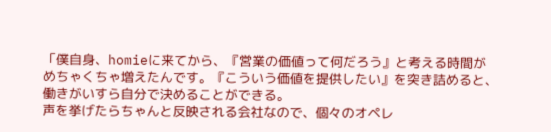「僕自身、homieに来てから、『営業の価値って何だろう』と考える時間がめちゃくちゃ増えたんです。『こういう価値を提供したい』を突き詰めると、働きがいすら自分で決めることができる。
声を挙げたらちゃんと反映される会社なので、個々のオペレ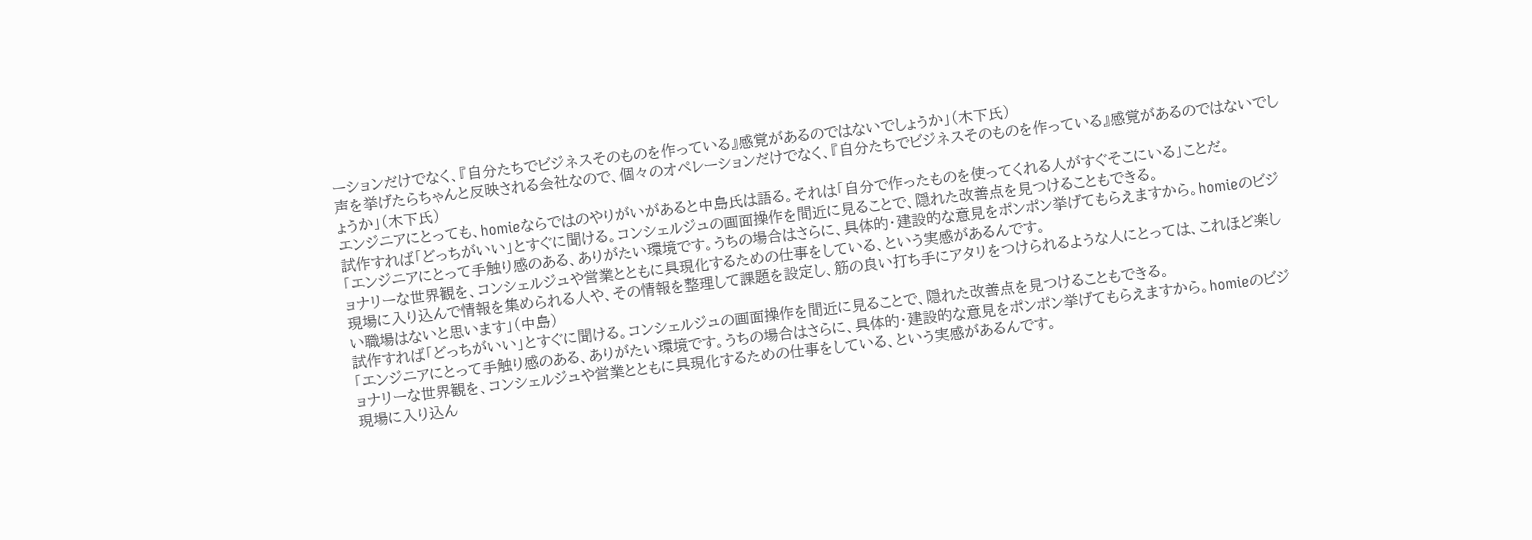ーションだけでなく、『自分たちでビジネスそのものを作っている』感覚があるのではないでしょうか」(木下氏)
声を挙げたらちゃんと反映される会社なので、個々のオペレーションだけでなく、『自分たちでビジネスそのものを作っている』感覚があるのではないでしょうか」(木下氏)
エンジニアにとっても、homieならではのやりがいがあると中島氏は語る。それは「自分で作ったものを使ってくれる人がすぐそこにいる」ことだ。
試作すれば「どっちがいい」とすぐに聞ける。コンシェルジュの画面操作を間近に見ることで、隠れた改善点を見つけることもできる。
「エンジニアにとって手触り感のある、ありがたい環境です。うちの場合はさらに、具体的・建設的な意見をポンポン挙げてもらえますから。homieのビジョナリーな世界観を、コンシェルジュや営業とともに具現化するための仕事をしている、という実感があるんです。
現場に入り込んで情報を集められる人や、その情報を整理して課題を設定し、筋の良い打ち手にアタリをつけられるような人にとっては、これほど楽しい職場はないと思います」(中島)
試作すれば「どっちがいい」とすぐに聞ける。コンシェルジュの画面操作を間近に見ることで、隠れた改善点を見つけることもできる。
「エンジニアにとって手触り感のある、ありがたい環境です。うちの場合はさらに、具体的・建設的な意見をポンポン挙げてもらえますから。homieのビジョナリーな世界観を、コンシェルジュや営業とともに具現化するための仕事をしている、という実感があるんです。
現場に入り込ん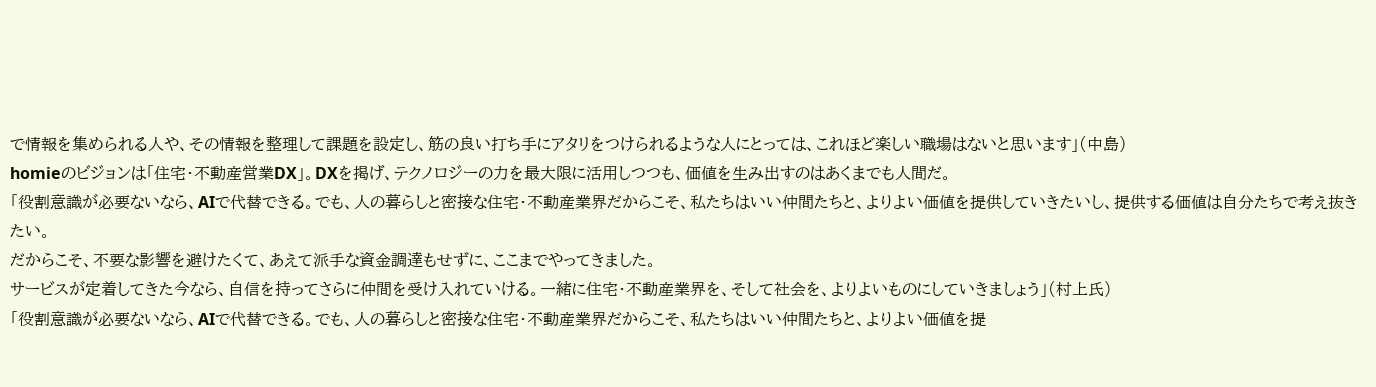で情報を集められる人や、その情報を整理して課題を設定し、筋の良い打ち手にアタリをつけられるような人にとっては、これほど楽しい職場はないと思います」(中島)
homieのビジョンは「住宅・不動産営業DX」。DXを掲げ、テクノロジーの力を最大限に活用しつつも、価値を生み出すのはあくまでも人間だ。
「役割意識が必要ないなら、AIで代替できる。でも、人の暮らしと密接な住宅・不動産業界だからこそ、私たちはいい仲間たちと、よりよい価値を提供していきたいし、提供する価値は自分たちで考え抜きたい。
だからこそ、不要な影響を避けたくて、あえて派手な資金調達もせずに、ここまでやってきました。
サービスが定着してきた今なら、自信を持ってさらに仲間を受け入れていける。一緒に住宅・不動産業界を、そして社会を、よりよいものにしていきましょう」(村上氏)
「役割意識が必要ないなら、AIで代替できる。でも、人の暮らしと密接な住宅・不動産業界だからこそ、私たちはいい仲間たちと、よりよい価値を提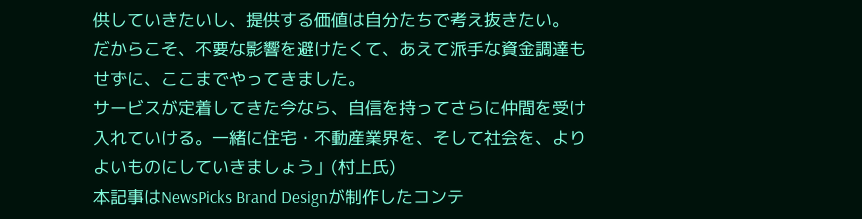供していきたいし、提供する価値は自分たちで考え抜きたい。
だからこそ、不要な影響を避けたくて、あえて派手な資金調達もせずに、ここまでやってきました。
サービスが定着してきた今なら、自信を持ってさらに仲間を受け入れていける。一緒に住宅・不動産業界を、そして社会を、よりよいものにしていきましょう」(村上氏)
本記事はNewsPicks Brand Designが制作したコンテ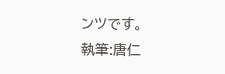ンツです。
執筆:唐仁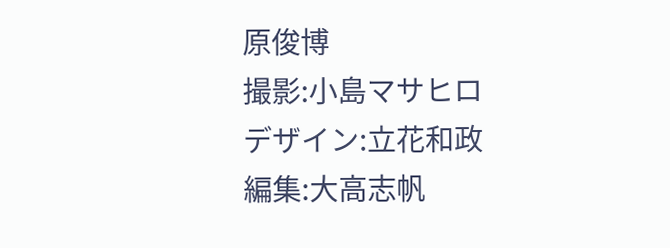原俊博
撮影:小島マサヒロ
デザイン:立花和政
編集:大高志帆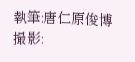執筆:唐仁原俊博
撮影: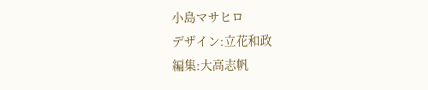小島マサヒロ
デザイン:立花和政
編集:大高志帆